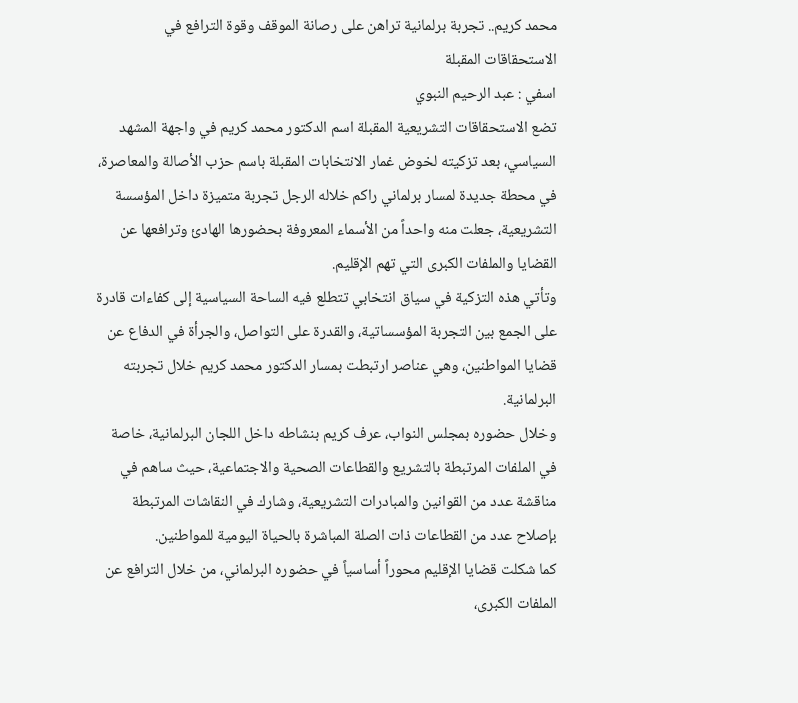محمد كريم.. تجربة برلمانية تراهن على رصانة الموقف وقوة الترافع في الاستحقاقات المقبلة
اسفي : عبد الرحيم النبوي
تضع الاستحقاقات التشريعية المقبلة اسم الدكتور محمد كريم في واجهة المشهد السياسي، بعد تزكيته لخوض غمار الانتخابات المقبلة باسم حزب الأصالة والمعاصرة، في محطة جديدة لمسار برلماني راكم خلاله الرجل تجربة متميزة داخل المؤسسة التشريعية، جعلت منه واحداً من الأسماء المعروفة بحضورها الهادئ وترافعها عن القضايا والملفات الكبرى التي تهم الإقليم.
وتأتي هذه التزكية في سياق انتخابي تتطلع فيه الساحة السياسية إلى كفاءات قادرة على الجمع بين التجربة المؤسساتية، والقدرة على التواصل، والجرأة في الدفاع عن قضايا المواطنين، وهي عناصر ارتبطت بمسار الدكتور محمد كريم خلال تجربته البرلمانية.
وخلال حضوره بمجلس النواب، عرف كريم بنشاطه داخل اللجان البرلمانية، خاصة في الملفات المرتبطة بالتشريع والقطاعات الصحية والاجتماعية، حيث ساهم في مناقشة عدد من القوانين والمبادرات التشريعية، وشارك في النقاشات المرتبطة بإصلاح عدد من القطاعات ذات الصلة المباشرة بالحياة اليومية للمواطنين.
كما شكلت قضايا الإقليم محوراً أساسياً في حضوره البرلماني، من خلال الترافع عن الملفات الكبرى،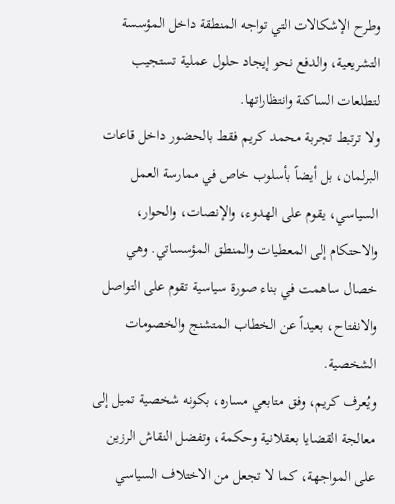وطرح الإشكالات التي تواجه المنطقة داخل المؤسسة التشريعية، والدفع نحو إيجاد حلول عملية تستجيب لتطلعات الساكنة وانتظاراتها.
ولا ترتبط تجربة محمد كريم فقط بالحضور داخل قاعات البرلمان، بل أيضاً بأسلوب خاص في ممارسة العمل السياسي، يقوم على الهدوء، والإنصات، والحوار، والاحتكام إلى المعطيات والمنطق المؤسساتي. وهي خصال ساهمت في بناء صورة سياسية تقوم على التواصل والانفتاح، بعيداً عن الخطاب المتشنج والخصومات الشخصية.
ويُعرف كريم، وفق متابعي مساره، بكونه شخصية تميل إلى معالجة القضايا بعقلانية وحكمة، وتفضل النقاش الرزين على المواجهة، كما لا تجعل من الاختلاف السياسي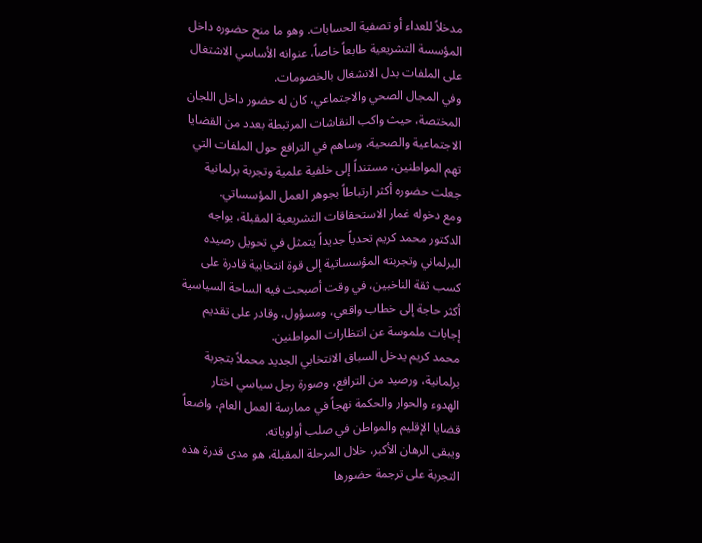مدخلاً للعداء أو تصفية الحسابات. وهو ما منح حضوره داخل المؤسسة التشريعية طابعاً خاصاً، عنوانه الأساسي الاشتغال على الملفات بدل الانشغال بالخصومات.
وفي المجال الصحي والاجتماعي، كان له حضور داخل اللجان المختصة، حيث واكب النقاشات المرتبطة بعدد من القضايا الاجتماعية والصحية، وساهم في الترافع حول الملفات التي تهم المواطنين، مستنداً إلى خلفية علمية وتجربة برلمانية جعلت حضوره أكثر ارتباطاً بجوهر العمل المؤسساتي.
ومع دخوله غمار الاستحقاقات التشريعية المقبلة، يواجه الدكتور محمد كريم تحدياً جديداً يتمثل في تحويل رصيده البرلماني وتجربته المؤسساتية إلى قوة انتخابية قادرة على كسب ثقة الناخبين، في وقت أصبحت فيه الساحة السياسية أكثر حاجة إلى خطاب واقعي، ومسؤول، وقادر على تقديم إجابات ملموسة عن انتظارات المواطنين.
محمد كريم يدخل السباق الانتخابي الجديد محملاً بتجربة برلمانية، ورصيد من الترافع، وصورة رجل سياسي اختار الهدوء والحوار والحكمة نهجاً في ممارسة العمل العام، واضعاً قضايا الإقليم والمواطن في صلب أولوياته.
ويبقى الرهان الأكبر، خلال المرحلة المقبلة، هو مدى قدرة هذه التجربة على ترجمة حضورها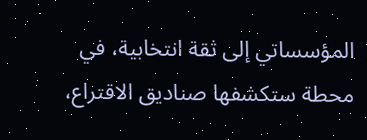المؤسساتي إلى ثقة انتخابية، في محطة ستكشفها صناديق الاقتراع،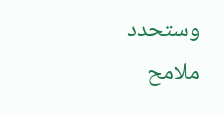وستحدد ملامح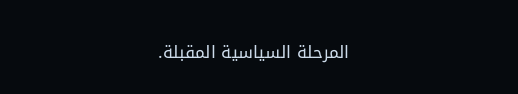المرحلة السياسية المقبلة.